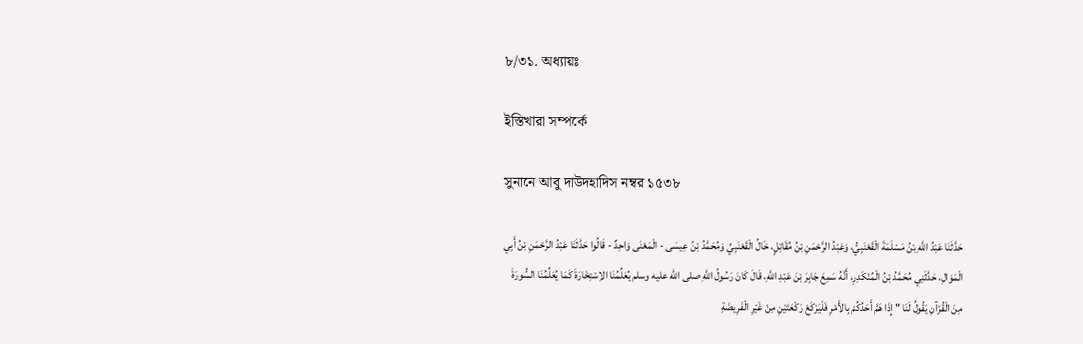৮/৩১. অধ্যায়ঃ

ইস্তিখারা সম্পর্কে

সুনানে আবু দাউদহাদিস নম্বর ১৫৩৮

حَدَّثَنَا عَبْدُ اللَّهِ بْنُ مَسْلَمَةَ الْقَعْنَبِيُّ، وَعَبْدُ الرَّحْمَنِ بْنُ مُقَاتِلٍ، خَالُ الْقَعْنَبِيِّ وَمُحَمَّدُ بْنُ عِيسَى - الْمَعْنَى وَاحِدٌ - قَالُوا حَدَّثَنَا عَبْدُ الرَّحْمَنِ بْنُ أَبِي الْمَوَالِ، حَدَّثَنِي مُحَمَّدُ بْنُ الْمُنْكَدِرِ، أَنَّهُ سَمِعَ جَابِرَ بْنَ عَبْدِ اللَّهِ، قَالَ كَانَ رَسُولُ اللَّهِ صلى الله عليه وسلم يُعَلِّمُنَا الاِسْتِخَارَةَ كَمَا يُعَلِّمُنَا السُّورَةَ مِنَ الْقُرْآنِ يَقُولُ لَنَا " إِذَا هَمَّ أَحَدُكُمْ بِالأَمْرِ فَلْيَرْكَعْ رَكْعَتَيْنِ مِنْ غَيْرِ الْفَرِيضَةِ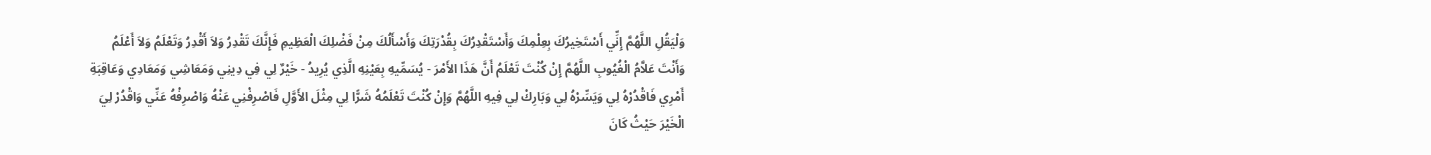وَلْيَقُلِ اللَّهُمَّ إِنِّي أَسْتَخِيرُكَ بِعِلْمِكَ وَأَسْتَقْدِرُكَ بِقُدْرَتِكَ وَأَسْأَلُكَ مِنْ فَضْلِكَ الْعَظِيمِ فَإِنَّكَ تَقْدِرُ وَلاَ أَقْدِرُ وَتَعْلَمُ وَلاَ أَعْلَمُ وَأَنْتَ عَلاَّمُ الْغُيُوبِ اللَّهُمَّ إِنْ كُنْتَ تَعْلَمُ أَنَّ هَذَا الأَمْرَ - يُسَمِّيهِ بِعَيْنِهِ الَّذِي يُرِيدُ - خَيْرٌ لِي فِي دِينِي وَمَعَاشِي وَمَعَادِي وَعَاقِبَةِ أَمْرِي فَاقْدُرْهُ لِي وَيَسِّرْهُ لِي وَبَارِكْ لِي فِيهِ اللَّهُمَّ وَإِنْ كُنْتَ تَعْلَمُهُ شَرًّا لِي مِثْلَ الأَوَّلِ فَاصْرِفْنِي عَنْهُ وَاصْرِفْهُ عَنِّي وَاقْدُرْ لِيَ الْخَيْرَ حَيْثُ كَانَ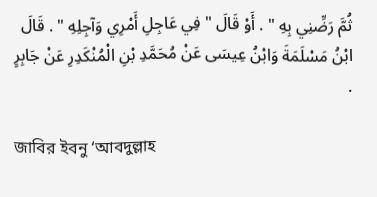ثُمَّ رَضِّنِي بِهِ " . أَوْ قَالَ " فِي عَاجِلِ أَمْرِي وَآجِلِهِ " . قَالَ ابْنُ مَسْلَمَةَ وَابْنُ عِيسَى عَنْ مُحَمَّدِ بْنِ الْمُنْكَدِرِ عَنْ جَابِرٍ .

জাবির ইবনু ‘আবদুল্লাহ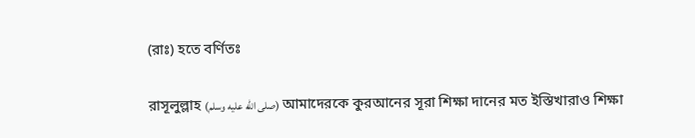(রাঃ) হতে বর্ণিতঃ

রাসূলুল্লাহ (صلى الله عليه وسلم) আমাদেরকে কুরআনের সূরা শিক্ষা দানের মত ইস্তিখারাও শিক্ষা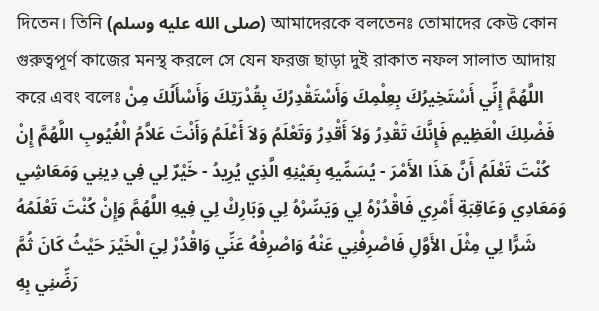দিতেন। তিনি (صلى الله عليه وسلم) আমাদেরকে বলতেনঃ তোমাদের কেউ কোন গুরুত্বপূর্ণ কাজের মনস্থ করলে সে যেন ফরজ ছাড়া দুই রাকাত নফল সালাত আদায় করে এবং বলেঃ اللَّهُمَّ إِنِّي أَسْتَخِيرُكَ بِعِلْمِكَ وَأَسْتَقْدِرُكَ بِقُدْرَتِكَ وَأَسْأَلُكَ مِنْ فَضْلِكَ الْعَظِيمِ فَإِنَّكَ تَقْدِرُ وَلاَ أَقْدِرُ وَتَعْلَمُ وَلاَ أَعْلَمُ وَأَنْتَ عَلاَّمُ الْغُيُوبِ اللَّهُمَّ إِنْ كُنْتَ تَعْلَمُ أَنَّ هَذَا الأَمْرَ - يُسَمِّيهِ بِعَيْنِهِ الَّذِي يُرِيدُ - خَيْرٌ لِي فِي دِينِي وَمَعَاشِي وَمَعَادِي وَعَاقِبَةِ أَمْرِي فَاقْدُرْهُ لِي وَيَسِّرْهُ لِي وَبَارِكْ لِي فِيهِ اللَّهُمَّ وَإِنْ كُنْتَ تَعْلَمُهُ شَرًّا لِي مِثْلَ الأَوَّلِ فَاصْرِفْنِي عَنْهُ وَاصْرِفْهُ عَنِّي وَاقْدُرْ لِيَ الْخَيْرَ حَيْثُ كَانَ ثُمَّ رَضِّنِي بِهِ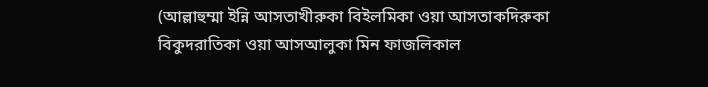(আল্লাহুম্মা ইন্নি আসতাখীরুকা বিইলমিকা ওয়া আসতাকদিরুকা বিকুদরাতিকা ওয়া আসআলুকা মিন ফাজলিকাল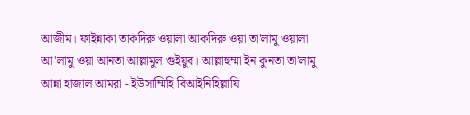আজীম। ফাইন্নাকা তাকদিরু ওয়ালা আকদিরু ওয়া তা'লামু ওয়ালা আ'লামু ওয়া আনতা আল্লামুল গুইয়ুব। আল্লাহুম্মা ইন কুনতা তা'লামু আন্না হাজাল আমরা - ইউসাম্মিহি বিআইনিহিল্লাযি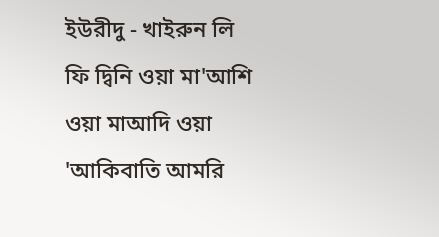ইউরীদু - খাইরুন লি ফি দ্বিনি ওয়া মা'আশি ওয়া মাআদি ওয়া 'আকিবাতি আমরি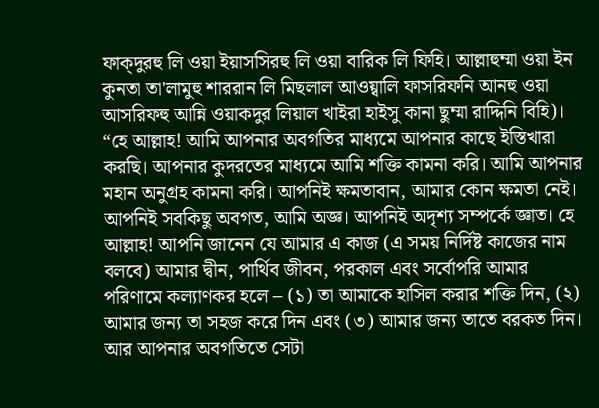ফাক্দুরহু লি ওয়া ইয়াসসিরহু লি ওয়া বারিক লি ফিহি। আল্লাহুম্মা ওয়া ইন কুনতা তা'লামুহু শাররান লি মিছলাল আওয়্বালি ফাসরিফনি আনহু ওয়া আসরিফহু আন্নি ওয়াকদুর লিয়াল খাইরা হাইসু কানা ছুম্মা রাদ্দিনি বিহি)। “হে আল্লাহ! আমি আপনার অবগতির মাধ্যমে আপনার কাছে ইস্তিখারা করছি। আপনার কুদরতের মাধ্যমে আমি শক্তি কামনা করি। আমি আপনার মহান অনুগ্রহ কামনা করি। আপনিই ক্ষমতাবান, আমার কোন ক্ষমতা নেই। আপনিই সবকিছু অবগত, আমি অজ্ঞ। আপনিই অদৃশ্য সম্পর্কে জ্ঞাত। হে আল্লাহ! আপনি জানেন যে আমার এ কাজ (এ সময় নির্দিষ্ট কাজের নাম বলবে) আমার দ্বীন, পার্থিব জীবন, পরকাল এবং সর্বোপরি আমার পরিণামে কল্যাণকর হলে – (১) তা আমাকে হাসিল করার শক্তি দিন, (২) আমার জন্য তা সহজ করে দিন এবং (৩) আমার জন্য তাতে বরকত দিন। আর আপনার অবগতিতে সেটা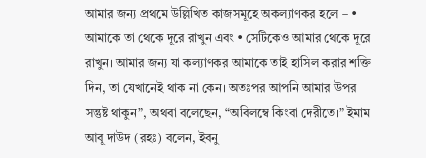আমার জন্য প্রথমে উল্লিখিত কাজসমূহে অকল্যাণকর হলে – • আমাকে তা থেকে দূরে রাখুন এবং • সেটিকেও আমার থেকে দূরে রাখুন। আমার জন্য যা কল্যাণকর আমাকে তাই হাসিল করার শক্তি দিন, তা যেখানেই থাক না কেন। অতঃপর আপনি আমার উপর সন্তুষ্ট থাকুন”, অথবা বলেছেন, “অবিলম্বে কিংবা দেরীতে।” ইমাম আবূ দাউদ (রহঃ) বলেন, ইবনু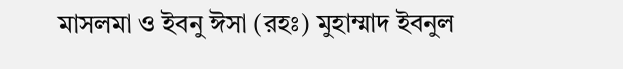মাসলমা ও ইবনু ঈসা (রহঃ) মুহাম্মাদ ইবনুল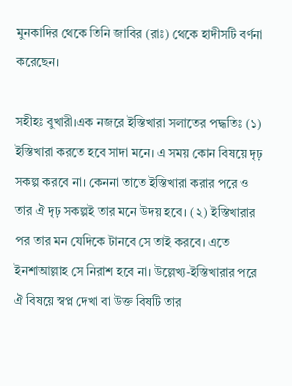মুনকাদির থেকে তিনি জাবির (রাঃ) থেকে হাদীসটি বর্ণনা করেছেন।

সহীহঃ বুখারী।এক নজরে ইস্তিখারা সলাতের পদ্ধতিঃ (১) ইস্তিখারা করতে হবে সাদা মনে। এ সময় কোন বিষয়ে দৃঢ় সকল্প করবে না। কেননা তাতে ইস্তিখারা করার পরে ও তার ঐ দৃঢ় সকল্পই তার মনে উদয় হবে। (২) ইস্তিখারার পর তার মন যেদিকে টানবে সে তাই করবে। এতে ইনশাআল্লাহ সে নিরাশ হবে না। উল্লেখ্য-ইস্তিখারার পরে ঐ বিষয়ে স্বপ্ন দেখা বা উক্ত বিষটি তার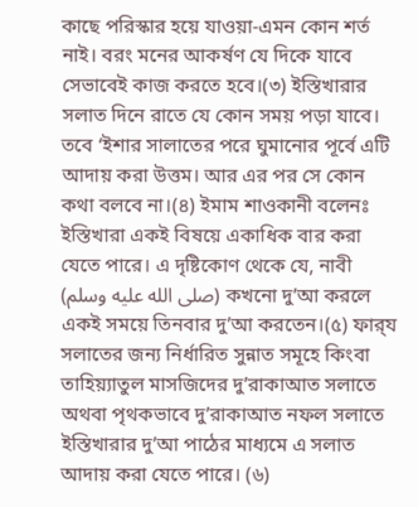কাছে পরিস্কার হয়ে যাওয়া-এমন কোন শর্ত নাই। বরং মনের আকর্ষণ যে দিকে যাবে সেভাবেই কাজ করতে হবে।(৩) ইস্তিখারার সলাত দিনে রাতে যে কোন সময় পড়া যাবে। তবে ‘ইশার সালাতের পরে ঘুমানোর পূর্বে এটি আদায় করা উত্তম। আর এর পর সে কোন কথা বলবে না।(৪) ইমাম শাওকানী বলেনঃ ইস্তিখারা একই বিষয়ে একাধিক বার করা যেতে পারে। এ দৃষ্টিকোণ থেকে যে, নাবী (صلى الله عليه وسلم) কখনো দু’আ করলে একই সময়ে তিনবার দু’আ করতেন।(৫) ফার্‌য সলাতের জন্য নির্ধারিত সুন্নাত সমূহে কিংবা তাহিয়্যাতুল মাসজিদের দু’রাকাআত সলাতে অথবা পৃথকভাবে দু’রাকাআত নফল সলাতে ইস্তিখারার দু’আ পাঠের মাধ্যমে এ সলাত আদায় করা যেতে পারে। (৬)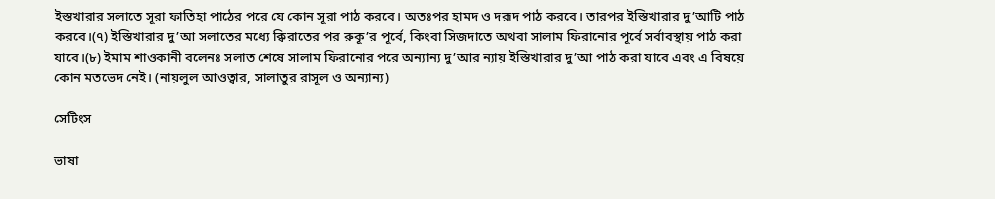ইস্তখারার সলাতে সূরা ফাতিহা পাঠের পরে যে কোন সূরা পাঠ করবে। অতঃপর হামদ ও দরূদ পাঠ করবে। তারপর ইস্তিখারার দু’আটি পাঠ করবে।(৭) ইস্তিখারার দু’আ সলাতের মধ্যে ক্বিরাতের পর রুকূ’র পূর্বে, কিংবা সিজদাতে অথবা সালাম ফিরানোর পূর্বে সর্বাবস্থায় পাঠ করা যাবে।(৮) ইমাম শাওকানী বলেনঃ সলাত শেষে সালাম ফিরানোর পরে অন্যান্য দু’আর ন্যায় ইস্তিখারার দু’আ পাঠ করা যাবে এবং এ বিষয়ে কোন মতভেদ নেই। (নায়লুল আওত্বার, সালাতুর রাসূল ও অন্যান্য)

সেটিংস

ভাষা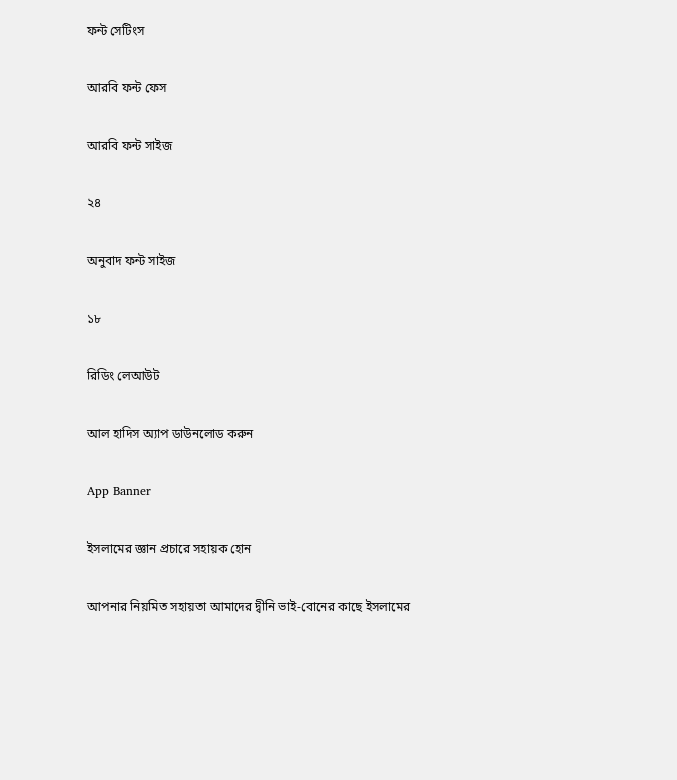ফন্ট সেটিংস

আরবি ফন্ট ফেস

আরবি ফন্ট সাইজ

২৪

অনুবাদ ফন্ট সাইজ

১৮

রিডিং লেআউট

আল হাদিস অ্যাপ ডাউনলোড করুন

App Banner

ইসলামের জ্ঞান প্রচারে সহায়ক হোন

আপনার নিয়মিত সহায়তা আমাদের দ্বীনি ভাই-বোনের কাছে ইসলামের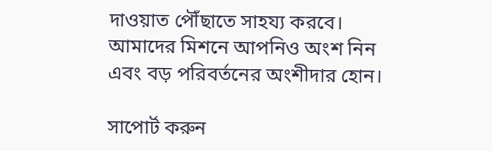দাওয়াত পৌঁছাতে সাহয্য করবে। আমাদের মিশনে আপনিও অংশ নিন এবং বড় পরিবর্তনের অংশীদার হোন।

সাপোর্ট করুন